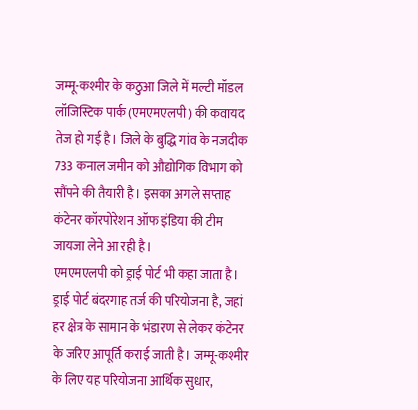जम्मू-कश्मीर के कठुआ जिले में मल्टी मॉडल लॉजिस्टिक पार्क (एमएमएलपी) की कवायद तेज हो गई है। जिले के बुद्धि गांव के नजदीक 733 कनाल जमीन को औद्योगिक विभाग को सौंपने की तैयारी है। इसका अगले सप्ताह कंटेनर कॉरपोरेशन ऑफ इंडिया की टीम जायजा लेने आ रही है।
एमएमएलपी को ड्राई पोर्ट भी कहा जाता है। ड्राई पोर्ट बंदरगाह तर्ज की परियोजना है, जहां हर क्षेत्र के सामान के भंडारण से लेकर कंटेनर के जरिए आपूर्ति कराई जाती है। जम्मू-कश्मीर के लिए यह परियोजना आर्थिक सुधार,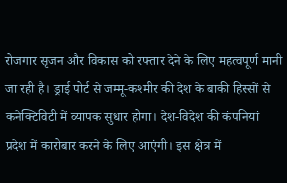रोजगार सृजन और विकास को रफ्तार देने के लिए महत्वपूर्ण मानी जा रही है। ड्राई पोर्ट से जम्मू-कश्मीर की देश के बाकी हिस्सों से कनेक्टिविटी में व्यापक सुधार होगा। देश-विदेश की कंपनियां प्रदेश में कारोबार करने के लिए आएंगी। इस क्षेत्र में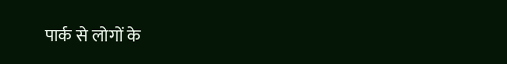पार्क से लोगों के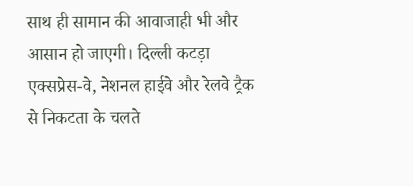साथ ही सामान की आवाजाही भी और आसान हो जाएगी। दिल्ली कटड़ा एक्सप्रेस-वे, नेशनल हाईवे और रेलवे ट्रैक से निकटता के चलते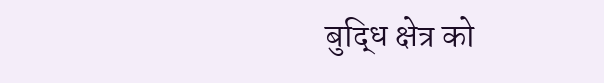बुद्धि क्षेत्र को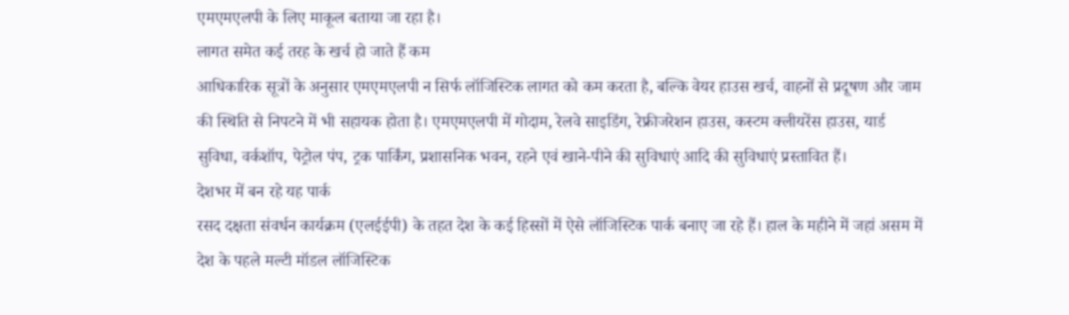एमएमएलपी के लिए माकूल बताया जा रहा है।
लागत समेत कई तरह के खर्च हो जाते हैं कम
आधिकारिक सूत्रों के अनुसार एमएमएलपी न सिर्फ लॉजिस्टिक लागत को कम करता है, बल्कि वेयर हाउस खर्च, वाहनों से प्रदूषण और जाम की स्थिति से निपटने में भी सहायक होता है। एमएमएलपी में गोदाम, रेलवे साइडिंग, रेफ्रीजरेशन हाउस, कस्टम क्लीयरेंस हाउस, यार्ड सुविधा, वर्कशॉप, पेट्रोल पंप, ट्रक पार्किंग, प्रशासनिक भवन, रहने एवं खाने-पीने की सुविधाएं आदि की सुविधाएं प्रस्तावित हैं।
देशभर में बन रहे यह पार्क
रसद दक्षता संवर्धन कार्यक्रम (एलईईपी) के तहत देश के कई हिस्सों में ऐसे लॉजिस्टिक पार्क बनाए जा रहे हैं। हाल के महीने में जहां असम में देश के पहले मल्टी मॉडल लॉजिस्टिक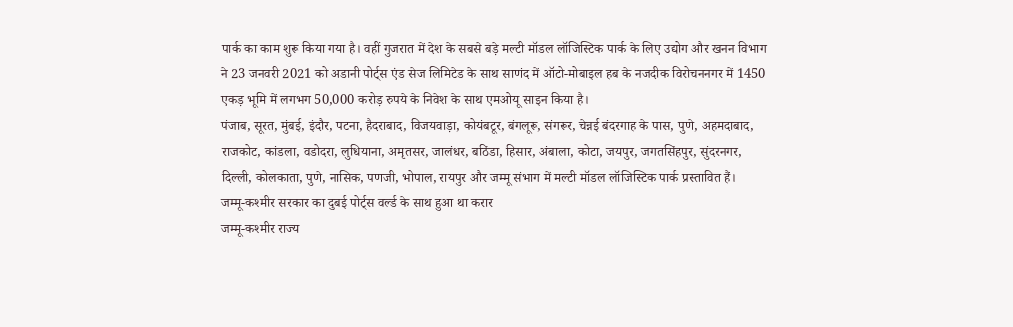पार्क का काम शुरू किया गया है। वहीं गुजरात में देश के सबसे बड़े मल्टी मॉडल लॉजिस्टिक पार्क के लिए उद्योग और खनन विभाग ने 23 जनवरी 2021 को अडानी पोर्ट्स एंड सेज लिमिटेड के साथ साणंद में ऑटो-मोबाइल हब के नजदीक विरोचननगर में 1450 एकड़ भूमि में लगभग 50,000 करोड़ रुपये के निवेश के साथ एमओयू साइन किया है।
पंजाब, सूरत, मुंबई, इंदौर, पटना, हैदराबाद, विजयवाड़ा, कोयंबटूर, बंगलूरू, संगरूर, चेन्नई बंदरगाह के पास, पुणे, अहमदाबाद, राजकोट, कांडला, वडोदरा, लुधियाना, अमृतसर, जालंधर, बठिंडा, हिसार, अंबाला, कोटा, जयपुर, जगतसिंहपुर, सुंदरनगर, दिल्ली, कोलकाता, पुणे, नासिक, पणजी, भोपाल, रायपुर और जम्मू संभाग में मल्टी मॉडल लॉजिस्टिक पार्क प्रस्तावित हैं।
जम्मू-कश्मीर सरकार का दुबई पोर्ट्स वर्ल्ड के साथ हुआ था करार
जम्मू-कश्मीर राज्य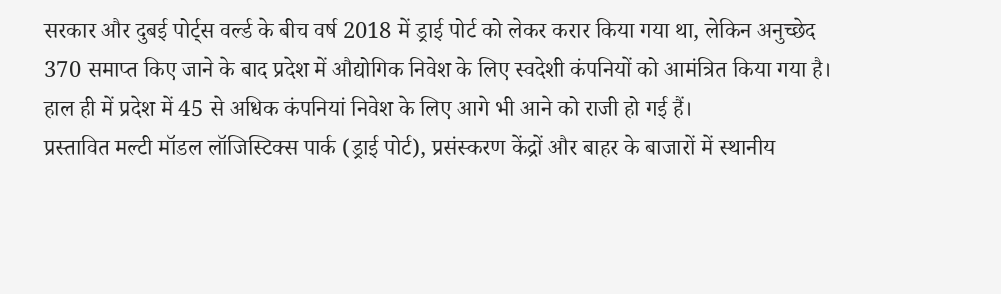सरकार और दुबई पोर्ट्स वर्ल्ड के बीच वर्ष 2018 में ड्राई पोर्ट को लेकर करार किया गया था, लेकिन अनुच्छेद 370 समाप्त किए जाने के बाद प्रदेश में औद्योगिक निवेश के लिए स्वदेशी कंपनियों को आमंत्रित किया गया है। हाल ही में प्रदेश में 45 से अधिक कंपनियां निवेश के लिए आगे भी आने को राजी हो गई हैं।
प्रस्तावित मल्टी मॉडल लॉजिस्टिक्स पार्क (ड्राई पोर्ट), प्रसंस्करण केंद्रों और बाहर के बाजारों में स्थानीय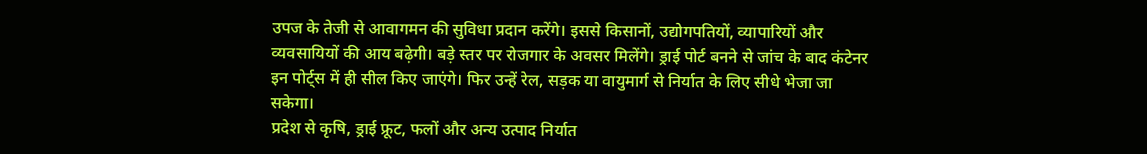उपज के तेजी से आवागमन की सुविधा प्रदान करेंगे। इससे किसानों, उद्योगपतियों, व्यापारियों और व्यवसायियों की आय बढ़ेगी। बड़े स्तर पर रोजगार के अवसर मिलेंगे। ड्राई पोर्ट बनने से जांच के बाद कंटेनर इन पोर्ट्स में ही सील किए जाएंगे। फिर उन्हें रेल, सड़क या वायुमार्ग से निर्यात के लिए सीधे भेजा जा सकेगा।
प्रदेश से कृषि, ड्राई फ्रूट, फलों और अन्य उत्पाद निर्यात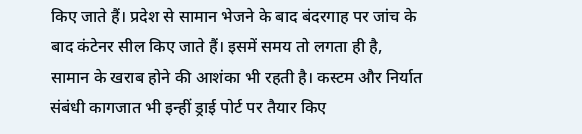किए जाते हैं। प्रदेश से सामान भेजने के बाद बंदरगाह पर जांच के बाद कंटेनर सील किए जाते हैं। इसमें समय तो लगता ही है, सामान के खराब होने की आशंका भी रहती है। कस्टम और निर्यात संबंधी कागजात भी इन्हीं ड्राई पोर्ट पर तैयार किए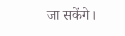जा सकेंगे।